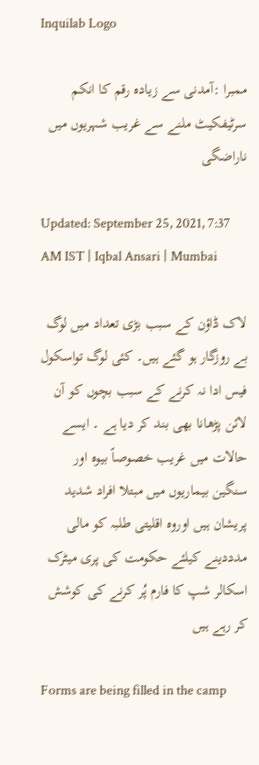Inquilab Logo

ممبرا :آمدنی سے زیادہ رقم کا انکم سرٹیفکیٹ ملنے سے غریب شہریوں میں ناراضگی

Updated: September 25, 2021, 7:37 AM IST | Iqbal Ansari | Mumbai

لاک ڈاؤن کے سبب بڑی تعداد میں لوگ بے روزگار ہو گئے ہیں۔ کئی لوگ تواسکول فیس ادا نہ کرنے کے سبب بچوں کو آن لائن پڑھانا بھی بند کر دیا ہے ۔ ایسے حالات میں غریب خصوصاً بیوہ اور سنگین بیماریوں میں مبتلا افراد شدید پریشان ہیں اوروہ اقلیتی طلبہ کو مالی مدددینے کیلئے حکومت کی پری میٹرک اسکالر شپ کا فارم پُر کرنے کی کوشش کر رہے ہیں

Forms are being filled in the camp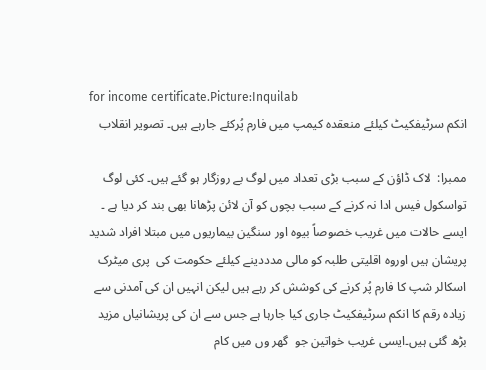for income certificate.Picture:Inquilab
انکم سرٹیفکیٹ کیلئے منعقدہ کیمپ میں فارم پُرکئے جارہے ہیں۔ تصویر انقلاب

ممبرا:  لاک ڈاؤن کے سبب بڑی تعداد میں لوگ بے روزگار ہو گئے ہیں۔ کئی لوگ تواسکول فیس ادا نہ کرنے کے سبب بچوں کو آن لائن پڑھانا بھی بند کر دیا ہے ۔ ایسے حالات میں غریب خصوصاً بیوہ اور سنگین بیماریوں میں مبتلا افراد شدید پریشان ہیں اوروہ اقلیتی طلبہ کو مالی مدددینے کیلئے حکومت کی  پری میٹرک اسکالر شپ کا فارم پُر کرنے کی کوشش کر رہے ہیں لیکن انہیں ان کی آمدنی سے زیادہ رقم کا انکم سرٹیفکیٹ جاری کیا جارہا ہے جس سے ان کی پریشانیاں مزید بڑھ گئی ہیں۔ایسی غریب خواتین جو  گھر وں میں کام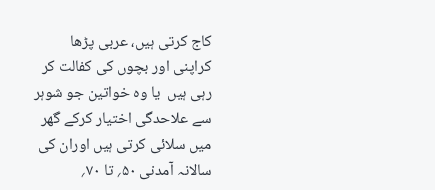کاج کرتی ہیں، عربی پڑھا کراپنی اور بچوں کی کفالت کر رہی ہیں  یا وہ خواتین جو شوہر سے علاحدگی اختیار کرکے گھر میں سلائی کرتی ہیں اوران کی سالانہ آمدنی ۵۰؍ تا ۷۰؍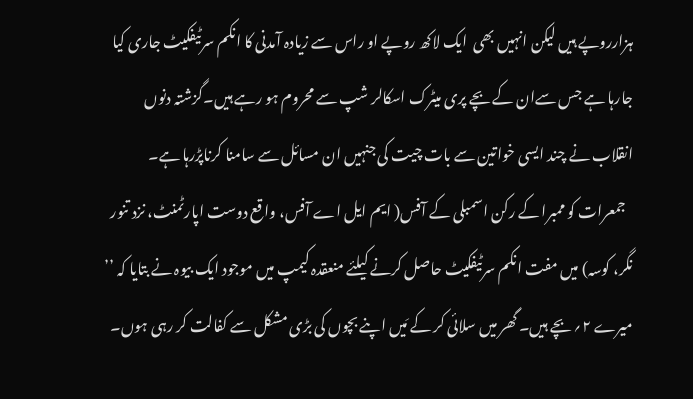ہزارروپے ہیں لیکن انہیں بھی  ایک لاکھ روپے او راس سے زیادہ آمدنی کا انکم سرٹیفکیٹ جاری کیا جارہا ہے جس سےان کے بچے پری میٹرک اسکالر شپ سے محروم ہو رہے ہیں۔گزشتہ دنوں انقلاب نے چند ایسی خواتین سے بات چیت کی جنہیں ان مسائل سے سامنا کرناپڑرہا ہے۔
  جمعرات کو ممبرا کے رکن اسمبلی کے آفس( ایم ایل اے آفس، واقع دوست اپارٹمنٹ، نزد تنور نگر، کوسہ) میں مفت انکم سرٹیفکیٹ حاصل کرنے کیلئے منعقدہ کیمپ میں موجود ایک بیوہ نے بتایا کہ ’’ میرے ۲؍ بچے ہیں۔ گھر میں سلائی کر کے مَیں اپنے بچوں کی بڑی مشکل سے کفالت کر رہی ہوں۔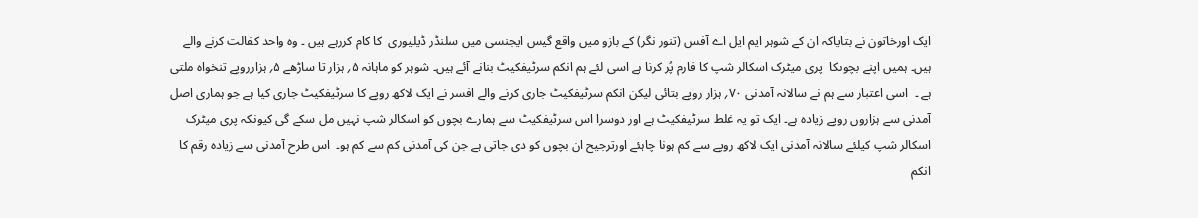ایک اورخاتون نے بتایاکہ ان کے شوہر ایم ایل اے آفس (تنور نگر) کے بازو میں واقع گیس ایجنسی میں سلنڈر ڈیلیوری  کا کام کررہے ہیں ۔ وہ واحد کفالت کرنے والے ہیں۔ ہمیں اپنے بچوںکا  پری میٹرک اسکالر شپ کا فارم پُر کرنا ہے اسی لئے ہم انکم سرٹیفکیٹ بنانے آئے ہیں۔ شوہر کو ماہانہ ۵؍ ہزار تا ساڑھے ۵؍ ہزارروپے تنخواہ ملتی ہے ۔  اسی اعتبار سے ہم نے سالانہ آمدنی ۷۰؍ ہزار روپے بتائی لیکن انکم سرٹیفکیٹ جاری کرنے والے افسر نے ایک لاکھ روپے کا سرٹیفکیٹ جاری کیا ہے جو ہماری اصل آمدنی سے ہزاروں روپے زیادہ ہے۔ ایک تو یہ غلط سرٹیفکیٹ ہے اور دوسرا اس سرٹیفکیٹ سے ہمارے بچوں کو اسکالر شپ نہیں مل سکے گی کیونکہ پری میٹرک اسکالر شپ کیلئے سالانہ آمدنی ایک لاکھ روپے سے کم ہونا چاہئے اورترجیح ان بچوں کو دی جاتی ہے جن کی آمدنی کم سے کم ہو۔  اس طرح آمدنی سے زیادہ رقم کا انکم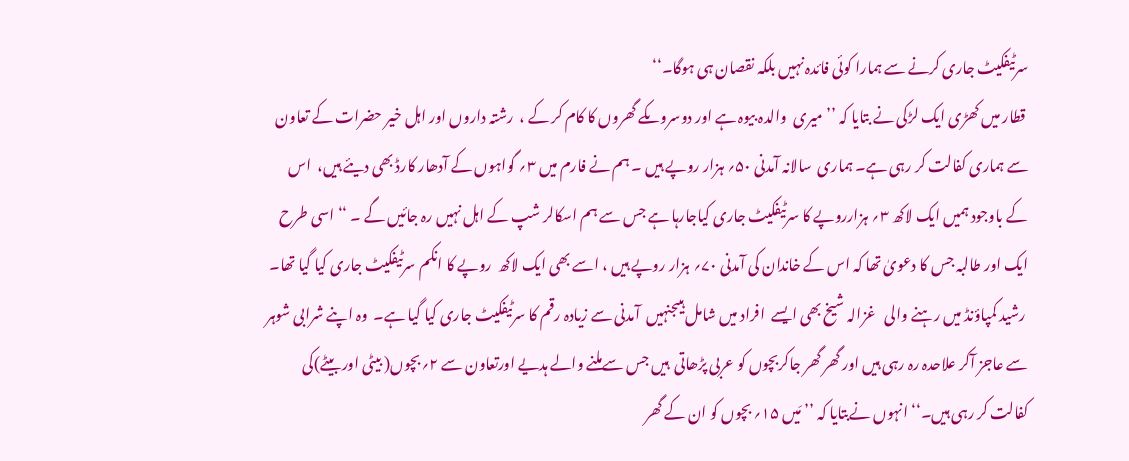سرٹیفکیٹ جاری کرنے سے ہمارا کوئی فائدہ نہیں بلکہ نقصان ہی ہوگا۔‘‘
 قطار میں کھڑی ایک لڑکی نے بتایا کہ ’’میری  والدہ بیوہ ہے اور دوسروںکے گھروں کا کام کر کے ،  رشتہ داروں اور اہل خیر حضرات کے تعاون سے ہماری کفالت کر رہی ہے۔ ہماری  سالانہ آمدنی ۵۰؍ ہزار روپے ہیں ۔ ہم نے فارم میں ۳؍ گواہوں کے آدھار کارڈ بھی دیئے ہیں،  اس کے باوجود ہمیں ایک لاکھ ۳؍ ہزارروپے کا سرٹیفکیٹ جاری کیاجارہا ہے جس سے ہم اسکالر شپ کے اہل نہیں رہ جائیں گے ۔ ‘‘ اسی طرح ایک اور طالبہ جس کا دعویٰ تھا کہ اس کے خاندان کی آمدنی ۷۰؍ ہزار روپے ہیں ، اسے بھی ایک لاکھ  روپے کا انکم سرٹیفکیٹ جاری کیا گیا تھا۔
 رشید کمپاؤنڈ میں رہنے والی   غزالہ شیخ بھی ایسے  افراد میں شامل ہیںجنہیں  آمدنی سے زیادہ رقم کا سرٹیفکیٹ جاری کیا گیا ہے۔  وہ اپنے شرابی شوہر سے عاجز آکر علاحدہ رہ رہی ہیں اور گھر گھر جاکربچوں کو عربی پڑھاتی  ہیں جس سےملنے والے ہدیے اورتعاون سے ۲؍بچوں( بیٹی اور بیٹے)کی کفالت کر رہی ہیں۔‘‘ انہوں نےبتایا کہ ’’ مَیں ۱۵؍ بچوں کو ان کے گھر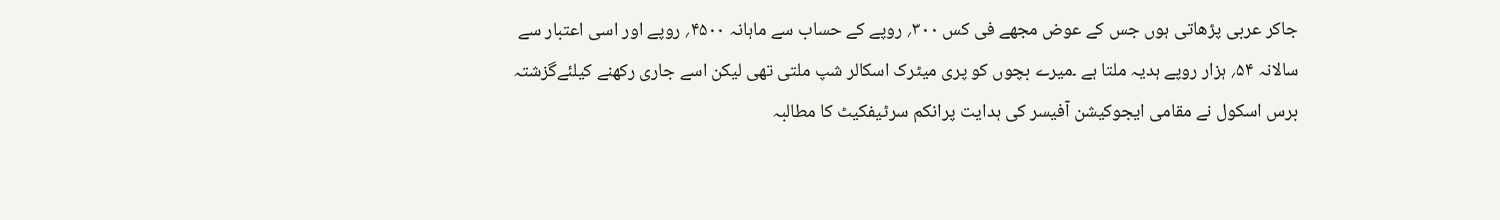جاکر عربی پڑھاتی ہوں جس کے عوض مجھے فی کس ۳۰۰؍ روپے کے حساب سے ماہانہ ۴۵۰۰؍ روپے اور اسی اعتبار سے سالانہ ۵۴؍ ہزار روپے ہدیہ ملتا ہے ۔میرے بچوں کو پری میٹرک اسکالر شپ ملتی تھی لیکن اسے جاری رکھنے کیلئےگزشتہ برس اسکول نے مقامی ایجوکیشن آفیسر کی ہدایت پرانکم سرٹیفکیٹ کا مطالبہ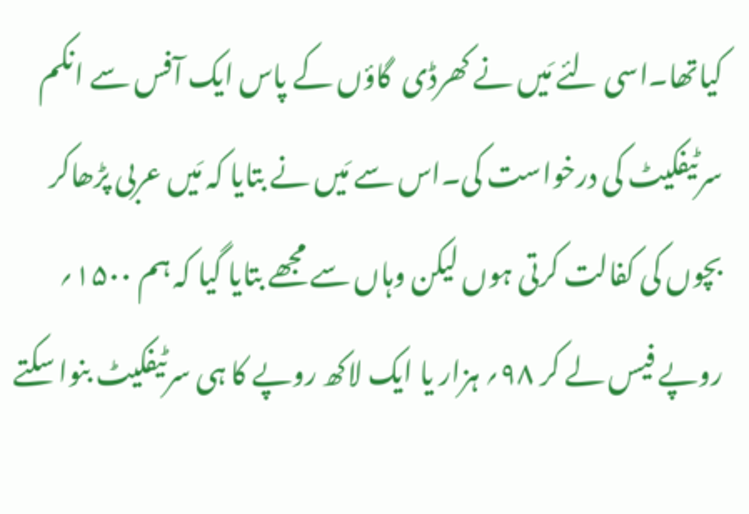کیاتھا۔اسی لئے مَیں نے کھرڈی  گاؤں کے پاس ایک آفس سے انکم سرٹیفکیٹ کی درخواست کی۔اس سے مَیں نے بتایا کہ مَیں عربی پڑھاکر بچوں کی کفالت کرتی ہوں لیکن وہاں سے مجھے بتایا گیا کہ ہم ۱۵۰۰؍  روپے فیس لے کر ۹۸؍ ہزار یا ایک لاکھ روپے کا ہی سرٹیفکیٹ بنوا سکتے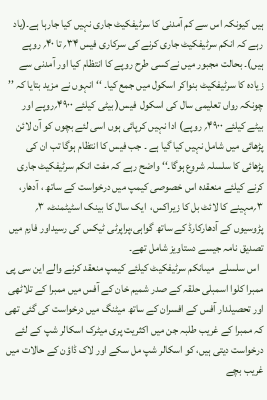ہیں کیونکہ اس سے کم آمدنی کا سرٹیفکیٹ جاری نہیں کیا جارہا ہے۔(یاد رہے کہ انکم سرٹیفکیٹ جاری کرنے کی سرکاری فیس ۳۴؍ تا ۴۰؍ روپے  ہیں)۔ بحالت مجبور میں نےکسی طرح روپے کا انتظام کیا اور آمدنی سے زیادہ کا سرٹیفکیٹ بنواکر اسکول میں جمع کیا۔ ‘‘ انہوں نے مزید بتایا کہ ’’ چونکہ رواں تعلیمی سال کی اسکول  فیس( بیٹی کیلئے ۴۹۰۰؍روپے اور بیٹے کیلئے ۴۹۰۰؍ روپے) ادا نہیں کرپائی ہوں اسی لئے بچوں کو آن لائن پڑھائی میں شامل نہیں کیا گیا ہے ۔ جب فیس کا انتظام ہوگا تب ان کی پڑھائی کا سلسلہ شروع ہوگا۔‘‘ واضح رہے کہ مفت انکم سرٹیفکیٹ جاری کرنے کیلئے منعقدہ اس خصوصی کیمپ میں درخواست کے ساتھ ، آدھار، ۳؍مہینے کا لائٹ بل کا زیراکس،  ایک سال کا بینک اسٹیٹمنٹ، ۳؍ پڑوسیوں کے آدھارکارڈ کے ساتھ گواہی،پراپرٹی ٹیکس کی رسیداور فارم میں تصدیق نامہ جیسے دستاویز شامل تھے۔
  اس سلسلے  میںانکم سرٹیفکیٹ کیلئے کیمپ منعقد کرنے والے این سی پی ممبرا کلوا اسمبلی حلقہ کے صدر شمیم خان کے آفس میں ممبرا کے تلاٹھی اور تحصیلدار آفس کے افسران کے ساتھ میٹنگ میں درخواست کی گئی تھی کہ ممبرا کے غریب طلبہ جن میں اکثریت پری میٹرک اسکالر شپ کے لئے درخواست دیتی ہیں، کو اسکالر شپ مل سکے اور لاک ڈاؤن کے حالات میں غریب بچے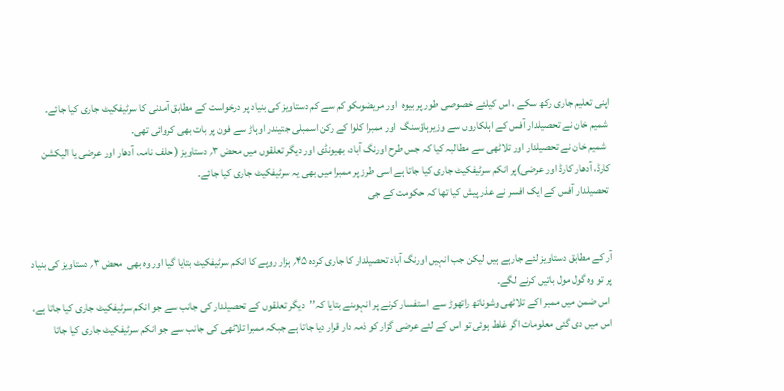اپنی تعلیم جاری رکھ سکے ، اس کیلئے خصوصی طور پر بیوہ  اور مریضوںکو کم سے کم دستاویز کی بنیاد پر درخواست کے مطابق آمدنی کا سرٹیفکیٹ جاری کیا جائے۔
 شمیم خان نے تحصیلدار آفس کے اہلکاروں سے وزیرہاؤسنگ  اور ممبرا کلوا کے رکن اسمبلی جتیندر اوہاڑ سے فون پر بات بھی کروائی تھی۔
  شمیم خان نے تحصیلدار اور تلاٹھی سے مطالبہ کیا کہ جس طرح اورنگ آباد، بھیونڈی اور دیگر تعلقوں میں محض ۳؍ دستاویز ( حلف نامہ، آدھار اور عرضی یا الیکشن کارڈ، آدھار کارڈ اور عرضی)پر انکم سرٹیفکیٹ جاری کیا جاتا ہے اسی طرز پر ممبرا میں بھی یہ سرٹیفکیٹ جاری کیا جائے۔
 تحصیلدار آفس کے ایک افسر نے عذر پیش کیا تھا کہ حکومت کے جی


آر کے مطابق دستاویز لئے جارہے ہیں لیکن جب انہیں اورنگ آباد تحصیلدار کا جاری کردہ ۴۵؍ ہزار روپے کا انکم سرٹیفکیٹ بتایا گیا اور وہ بھی  محض ۳؍ دستاویز کی بنیاد پر تو وہ گول مول باتیں کرنے لگے۔
 اس ضمن میں ممبر اکے تلاٹھی وشوناتھ راتھوڑ سے  استفسار کرنے پر انہوںنے بتایا کہ’’دیگر تعلقوں کے تحصیلدار کی جانب سے جو انکم سرٹیفکیٹ جاری کیا جاتا ہے، اس میں دی گئی معلومات اگر غلط ہوئی تو اس کے لئے عرضی گزار کو ذمہ دار قرار دیا جاتا ہے جبکہ ممبرا تلاٹھی کی جانب سے جو انکم سرٹیفکیٹ جاری کیا جاتا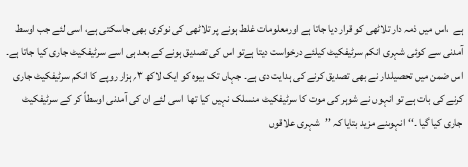ہے  ،اس میں ذمہ دار تلاٹھی کو قرار دیا جاتا ہے اورمعلومات غلط ہونے پر تلاٹھی کی نوکری بھی جاسکتی ہے، اسی لئے جب اوسط آمدنی سے کوئی شہری انکم سرٹیفکیٹ کیلئے درخواست دیتا ہےتو اس کی تصدیق ہونے کے بعد ہی اسے سرٹیفکیٹ جاری کیا جاتا ہے۔ اس ضمن میں تحصیلدار نے بھی تصدیق کرنے کی ہدایت دی ہے۔ جہاں تک بیوہ کو ایک لاکھ ۳؍ ہزار روپے کا انکم سرٹیفکیٹ جاری کرنے کی بات ہے تو انہوں نے شوہر کی موت کا سرٹیفکیٹ منسلک نہیں کیا تھا  اسی لئے ان کی آمدنی اوسطاً کر کے سرٹیفکیٹ جاری کیا گیا ۔‘‘انہوںنے مزید بتایا کہ ’’شہری علاقوں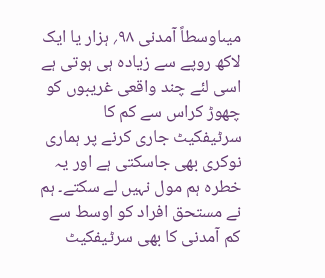میںاوسطاً آمدنی ۹۸؍ ہزار یا ایک لاکھ روپے سے زیادہ ہی ہوتی ہے اسی لئے چند واقعی غریبوں کو چھوڑ کراس سے کم کا سرٹیفکیٹ جاری کرنے پر ہماری نوکری بھی جاسکتی ہے اور یہ خطرہ ہم مول نہیں لے سکتے۔ ہم نے مستحق افراد کو اوسط سے کم آمدنی کا بھی سرٹیفکیٹ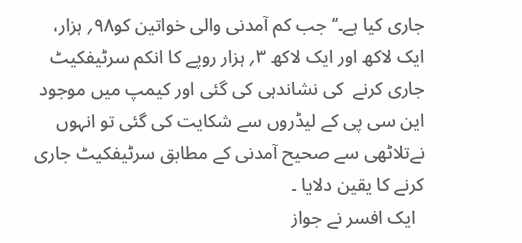جاری کیا ہے۔‘‘ جب کم آمدنی والی خواتین کو۹۸؍ ہزار، ایک لاکھ اور ایک لاکھ ۳؍ ہزار روپے کا انکم سرٹیفکیٹ  جاری کرنے  کی نشاندہی کی گئی اور کیمپ میں موجود  این سی پی کے لیڈروں سے شکایت کی گئی تو انہوں نےتلاٹھی سے صحیح آمدنی کے مطابق سرٹیفکیٹ جاری کرنے کا یقین دلایا ۔
  ایک افسر نے جواز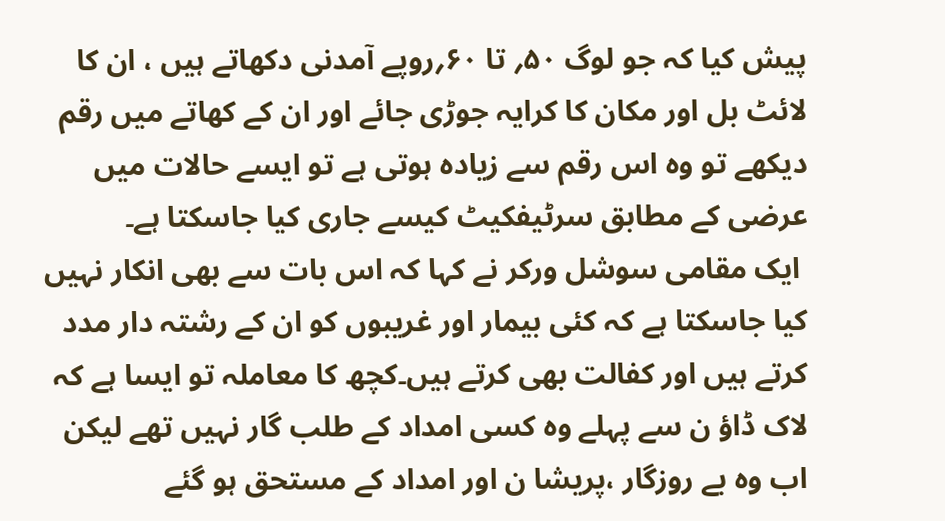پیش کیا کہ جو لوگ ۵۰؍ تا ۶۰؍روپے آمدنی دکھاتے ہیں ، ان کا لائٹ بل اور مکان کا کرایہ جوڑی جائے اور ان کے کھاتے میں رقم دیکھے تو وہ اس رقم سے زیادہ ہوتی ہے تو ایسے حالات میں عرضی کے مطابق سرٹیفکیٹ کیسے جاری کیا جاسکتا ہے۔
 ایک مقامی سوشل ورکر نے کہا کہ اس بات سے بھی انکار نہیں کیا جاسکتا ہے کہ کئی بیمار اور غریبوں کو ان کے رشتہ دار مدد کرتے ہیں اور کفالت بھی کرتے ہیں۔کچھ کا معاملہ تو ایسا ہے کہ لاک ڈاؤ ن سے پہلے وہ کسی امداد کے طلب گار نہیں تھے لیکن اب وہ بے روزگار ،پریشا ن اور امداد کے مستحق ہو گئے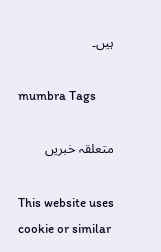ہیں۔

mumbra Tags

متعلقہ خبریں

This website uses cookie or similar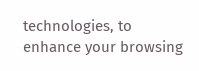technologies, to enhance your browsing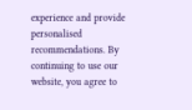experience and provide personalised recommendations. By continuing to use our website, you agree to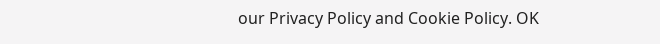our Privacy Policy and Cookie Policy. OK